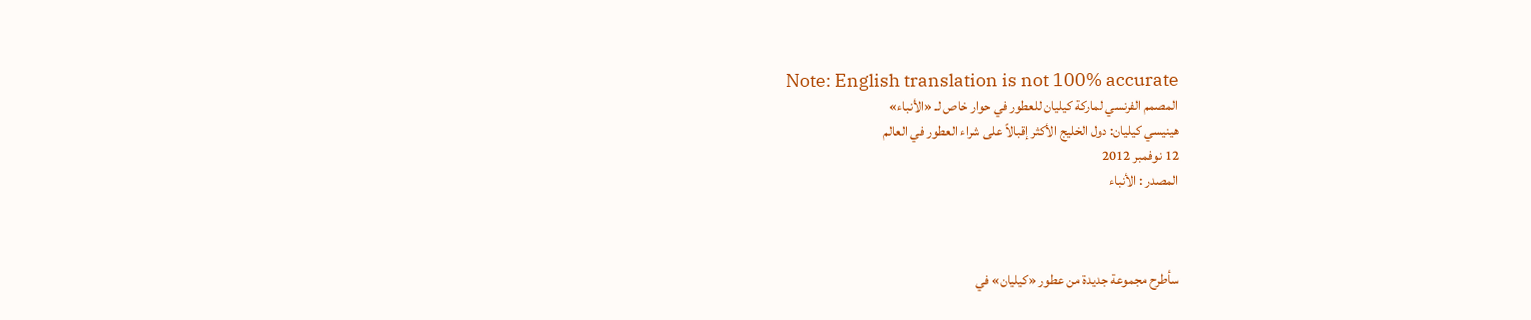Note: English translation is not 100% accurate
المصمم الفرنسي لماركة كيليان للعطور في حوار خاص لـ «الأنباء»
هينيسي كيليان: دول الخليج الأكثر إقبالاً على شراء العطور في العالم
12 نوفمبر 2012
المصدر : الأنباء



سأطرح مجموعة جديدة من عطور «كيليان» في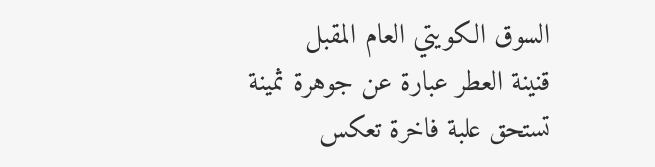السوق الكويتي العام المقبل
قنينة العطر عبارة عن جوهرة ثمينة تستحق علبة فاخرة تعكس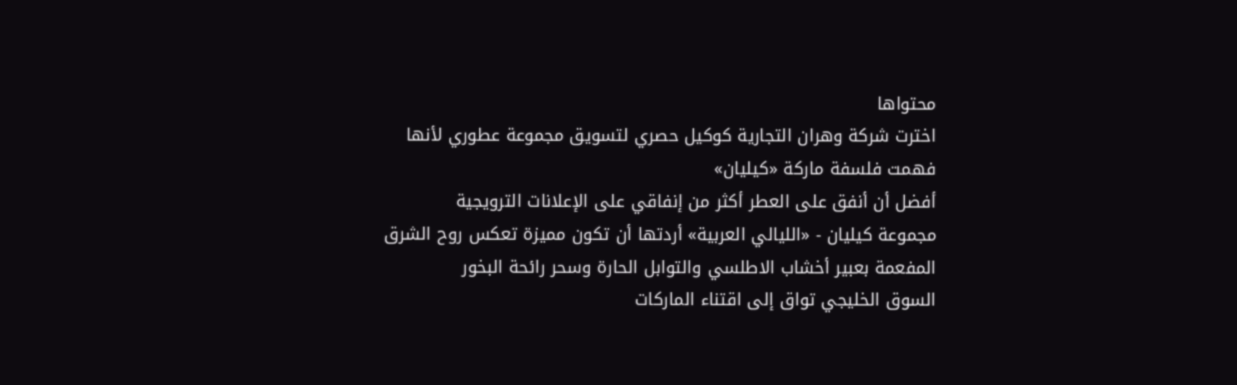محتواها
اخترت شركة وهران التجارية كوكيل حصري لتسويق مجموعة عطوري لأنها فهمت فلسفة ماركة «كيليان»
أفضل أن أنفق على العطر أكثر من إنفاقي على الإعلانات الترويجية
مجموعة كيليان - «الليالي العربية» أردتها أن تكون مميزة تعكس روح الشرق المفعمة بعبير أخشاب الاطلسي والتوابل الحارة وسحر رائحة البخور
السوق الخليجي تواق إلى اقتناء الماركات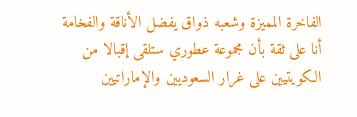الفاخرة المميزة وشعبه ذواق يفضل الأناقة والفخامة
أنا على ثقة بأن مجموعة عطوري ستلقى إقبالا من الكويتيين على غرار السعوديين والإماراتيين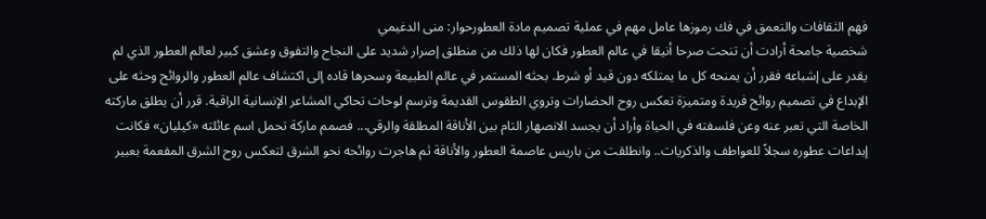فهم الثقافات والتعمق في فك رموزها عامل مهم في عملية تصميم مادة العطورحوار: منى الدغيمي
شخصية جامحة أرادت أن تنحت صرحا أنيقا في عالم العطور فكان لها ذلك من منطلق إصرار شديد على النجاح والتفوق وعشق كبير لعالم العطور الذي لم يقدر على إشباعه فقرر أن يمنحه كل ما يمتلكه دون قيد أو شرط. بحثه المستمر في عالم الطبيعة وسحرها قاده إلى اكتشاف عالم العطور والروائح وحثه على الإبداع في تصميم روائح فريدة ومتميزة تعكس روح الحضارات وتروي الطقوس القديمة وترسم لوحات تحاكي المشاعر الإنسانية الراقية. قرر أن يطلق ماركته الخاصة التي تعبر عنه وعن فلسفته في الحياة وأراد أن يجسد الانصهار التام بين الأناقة المطلقة والرقي... فصمم ماركة تحمل اسم عائلته «كيليان» فكانت إبداعات عطوره سجلاً للعواطف والذكريات.. وانطلقت من باريس عاصمة العطور والأناقة ثم هاجرت روائحه نحو الشرق لتعكس روح الشرق المفعمة بعبير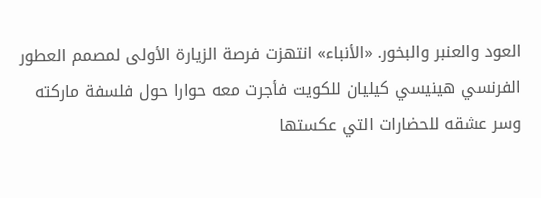العود والعنبر والبخور. «الأنباء» انتهزت فرصة الزيارة الأولى لمصمم العطور الفرنسي هينيسي كيليان للكويت فأجرت معه حوارا حول فلسفة ماركته وسر عشقه للحضارات التي عكستها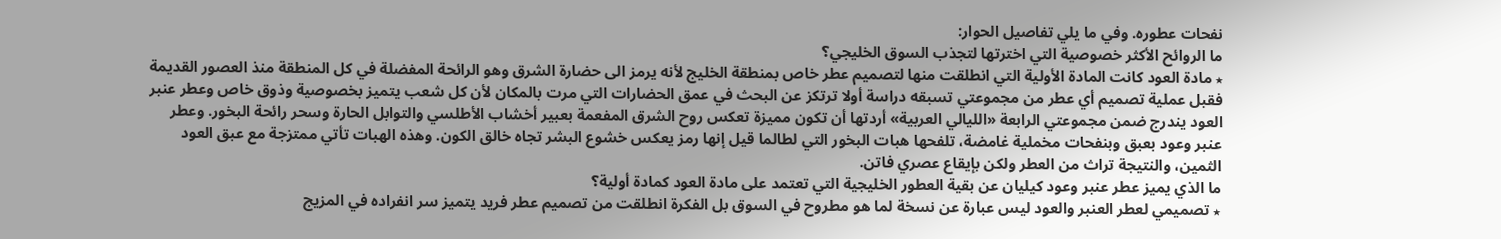نفحات عطوره. وفي ما يلي تفاصيل الحوار:
ما الروائح الأكثر خصوصية التي اخترتها لتجذب السوق الخليجي؟
٭ مادة العود كانت المادة الأولية التي انطلقت منها لتصميم عطر خاص بمنطقة الخليج لأنه يرمز الى حضارة الشرق وهو الرائحة المفضلة في كل المنطقة منذ العصور القديمة فقبل عملية تصميم أي عطر من مجموعتي تسبقه دراسة أولا ترتكز عن البحث في عمق الحضارات التي مرت بالمكان لأن كل شعب يتميز بخصوصية وذوق خاص وعطر عنبر العود يندرج ضمن مجموعتي الرابعة «الليالي العربية» أردتها أن تكون مميزة تعكس روح الشرق المفعمة بعبير أخشاب الأطلسي والتوابل الحارة وسحر رائحة البخور. وعطر عنبر وعود بعبق وبنفحات مخملية غامضة، تلفحها هبات البخور التي لطالما قيل إنها رمز يعكس خشوع البشر تجاه خالق الكون. وهذه الهبات تأتي ممتزجة مع عبق العود الثمين، والنتيجة تراث من العطر ولكن بإيقاع عصري فاتن.
ما الذي يميز عطر عنبر وعود كيليان عن بقية العطور الخليجية التي تعتمد على مادة العود كمادة أولية؟
٭ تصميمي لعطر العنبر والعود ليس عبارة عن نسخة لما هو مطروح في السوق بل الفكرة انطلقت من تصميم عطر فريد يتميز سر انفراده في المزيج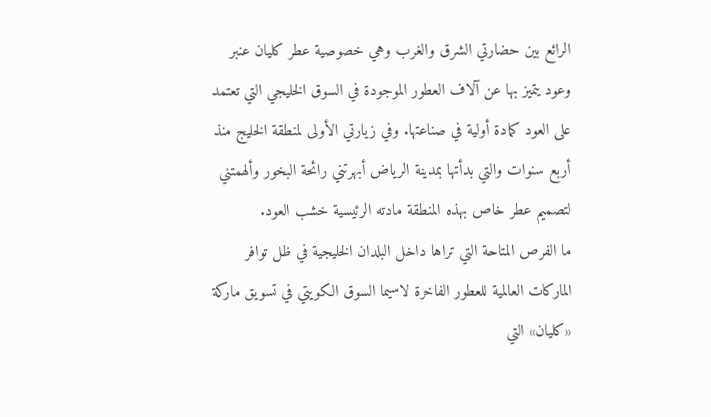الرائع بين حضارتي الشرق والغرب وهي خصوصية عطر كليان عنبر وعود يتميز بها عن آلاف العطور الموجودة في السوق الخليجي التي تعتمد على العود كمادة أولية في صناعتها. وفي زيارتي الأولى لمنطقة الخليج منذ أربع سنوات والتي بدأتها بمدينة الرياض أبهرتني رائحة البخور وألهمتني لتصميم عطر خاص بهذه المنطقة مادته الرئيسية خشب العود.
ما الفرص المتاحة التي تراها داخل البلدان الخليجية في ظل توافر الماركات العالمية للعطور الفاخرة لاسيما السوق الكويتي في تسويق ماركة «كليان» التي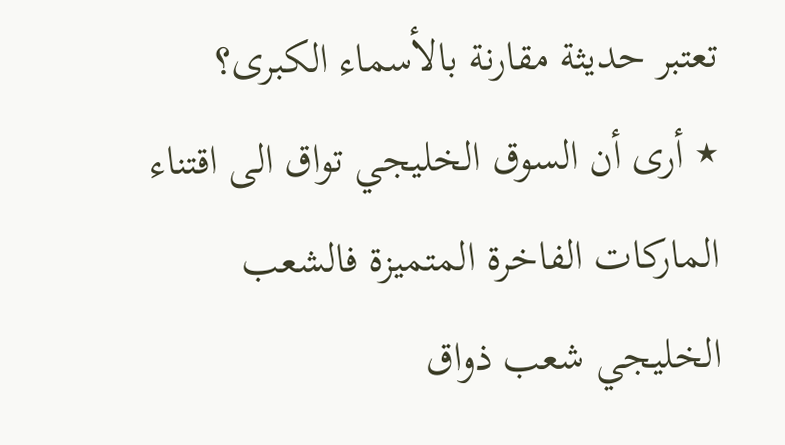تعتبر حديثة مقارنة بالأسماء الكبرى؟
٭ أرى أن السوق الخليجي تواق الى اقتناء الماركات الفاخرة المتميزة فالشعب الخليجي شعب ذواق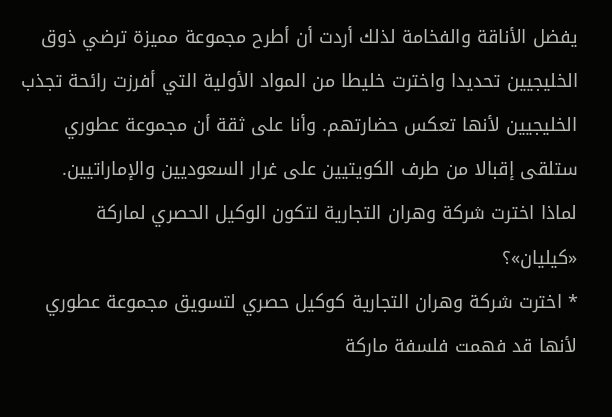يفضل الأناقة والفخامة لذلك أردت أن أطرح مجموعة مميزة ترضي ذوق الخليجيين تحديدا واخترت خليطا من المواد الأولية التي أفرزت رائحة تجذب الخليجيين لأنها تعكس حضارتهم. وأنا على ثقة أن مجموعة عطوري ستلقى إقبالا من طرف الكويتيين على غرار السعوديين والإماراتيين.
لماذا اخترت شركة وهران التجارية لتكون الوكيل الحصري لماركة «كيليان»؟
٭ اخترت شركة وهران التجارية كوكيل حصري لتسويق مجموعة عطوري لأنها قد فهمت فلسفة ماركة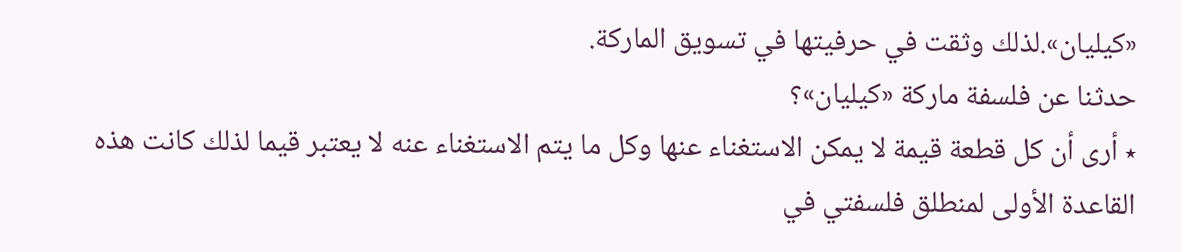«كيليان».لذلك وثقت في حرفيتها في تسويق الماركة.
حدثنا عن فلسفة ماركة «كيليان»؟
٭ أرى أن كل قطعة قيمة لا يمكن الاستغناء عنها وكل ما يتم الاستغناء عنه لا يعتبر قيما لذلك كانت هذه القاعدة الأولى لمنطلق فلسفتي في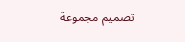تصميم مجموعة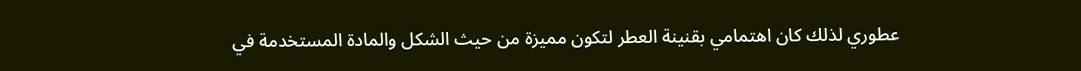عطوري لذلك كان اهتمامي بقنينة العطر لتكون مميزة من حيث الشكل والمادة المستخدمة في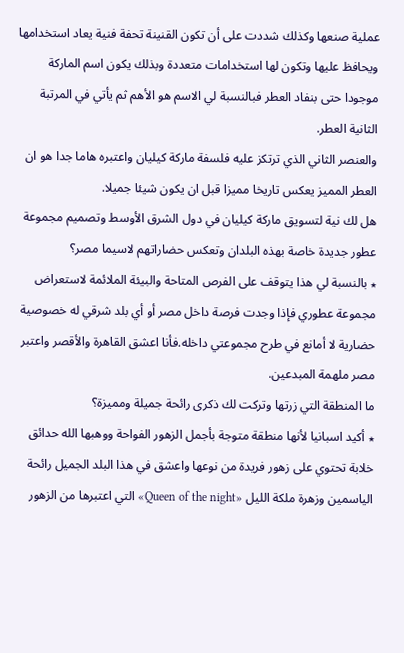عملية صنعها وكذلك شددت على أن تكون القنينة تحفة فنية يعاد استخدامها ويحافظ عليها وتكون لها استخدامات متعددة وبذلك يكون اسم الماركة موجودا حتى بنفاد العطر فبالنسبة لي الاسم هو الأهم ثم يأتي في المرتبة الثانية العطر.
والعنصر الثاني الذي ترتكز عليه فلسفة ماركة كيليان واعتبره هاما جدا هو ان العطر المميز يعكس تاريخا مميزا قبل ان يكون شيئا جميلا.
هل لك نية لتسويق ماركة كيليان في دول الشرق الأوسط وتصميم مجموعة عطور جديدة خاصة بهذه البلدان وتعكس حضاراتهم لاسيما مصر؟
٭ بالنسبة لي هذا يتوقف على الفرص المتاحة والبيئة الملائمة لاستعراض مجموعة عطوري فإذا وجدت فرصة داخل مصر أو أي بلد شرقي له خصوصية حضارية لا أمانع في طرح مجموعتي داخله.فأنا اعشق القاهرة والأقصر واعتبر مصر ملهمة المبدعين.
ما المنطقة التي زرتها وتركت لك ذكرى رائحة جميلة ومميزة؟
٭ أكيد اسبانيا لأنها منطقة متوجة بأجمل الزهور الفواحة ووهبها الله حدائق خلابة تحتوي على زهور فريدة من نوعها واعشق في هذا البلد الجميل رائحة الياسمين وزهرة ملكة الليل «Queen of the night» التي اعتبرها من الزهور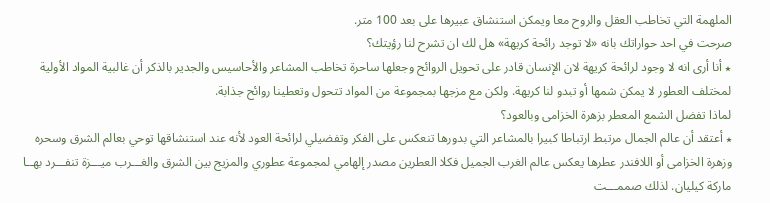الملهمة التي تخاطب العقل والروح معا ويمكن استنشاق عبيرها على بعد 100 متر.
صرحت في احد حواراتك بانه «لا توجد رائحة كريهة» هل لك ان تشرح لنا رؤيتك؟
٭ أنا أرى انه لا وجود لرائحة كريهة لان الإنسان قادر على تحويل الروائح وجعلها ساحرة تخاطب المشاعر والأحاسيس والجدير بالذكر أن غالبية المواد الأولية لمختلف العطور لا يمكن شمها أو تبدو لنا كريهة. ولكن مع مزجها بمجموعة من المواد تتحول وتعطينا روائح جذابة.
لماذا تفضل الشمع المعطر بزهرة الخزامى وبالعود؟
٭ أعتقد أن عالم الجمال مرتبط ارتباطا كبيرا بالمشاعر التي بدورها تنعكس على الفكر وتفضيلي لرائحة العود لأنه عند استنشاقها توحي بعالم الشرق وسحره وزهرة الخزامى أو اللافندر عطرها يعكس عالم الغرب الجميل فكلا العطرين مصدر إلهامي لمجموعة عطوري والمزيج بين الشرق والغـــرب ميـــزة تنفـــرد بهــا ماركة كيليان. لذلك صممـــت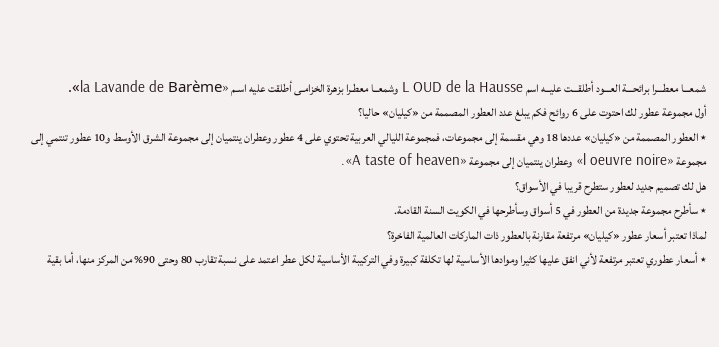شمعـــا معطـــرا برائحـــة العـــود أطلقـــت عليــه اسم L OUD de la Hausse وشمعــا معطـرا بزهرة الخزامـى أطلقت عليه اسـم «la Lavande de Barème».
أول مجموعة عطور لك احتوت على 6 روائح فكم يبلغ عدد العطور المصممة من «كيليان» حاليا؟
٭ العطور المصممة من «كيليان» عددها 18 وهي مقسمة إلى مجموعات، فمجموعة الليالي العربية تحتوي على 4 عطور وعطران ينتميان إلى مجموعة الشرق الأوسط و10 عطور تنتمي إلى مجموعة «l oeuvre noire» وعطران ينتميان إلى مجموعة «A taste of heaven».
هل لك تصميم جديد لعطور ستطرح قريبا في الأسواق؟
٭ سأطرح مجموعة جديدة من العطور في 5 أسواق وسأطرحها في الكويت السنة القادمة.
لماذا تعتبر أسعار عطور «كيليان» مرتفعة مقارنة بالعطور ذات الماركات العالمية الفاخرة؟
٭ أسعار عطوري تعتبر مرتفعة لأني انفق عليها كثيرا وموادها الأساسية لها تكلفة كبيرة وفي التركيبة الأساسية لكل عطر اعتمد على نسبة تقارب 80 وحتى 90% من المركز منها، أما بقية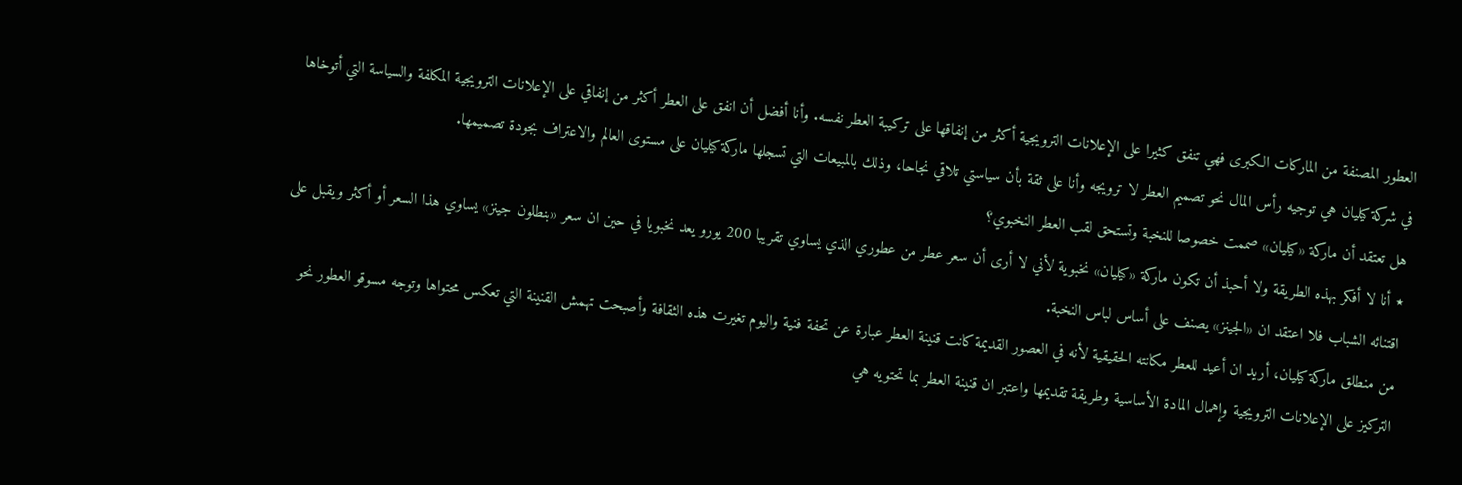العطور المصنفة من الماركات الكبرى فهي تنفق كثيرا على الإعلانات الترويجية أكثر من إنفاقها على تركيبة العطر نفسه. وأنا أفضل أن انفق على العطر أكثر من إنفاقي على الإعلانات الترويجية المكلفة والسياسة التي أتوخاها في شركة كيليان هي توجيه رأس المال نحو تصميم العطر لا ترويجه وأنا على ثقة بأن سياستي تلاقي نجاحا، وذلك بالمبيعات التي تسجلها ماركة كيليان على مستوى العالم والاعتراف بجودة تصميمها.
هل تعتقد أن ماركة «كيليان» صممت خصوصا للنخبة وتستحق لقب العطر النخبوي؟
٭ أنا لا أفكر بهذه الطريقة ولا أحبذ أن تكون ماركة «كيليان» نخبوية لأني لا أرى أن سعر عطر من عطوري الذي يساوي تقريبا 200 يورو يعد نخبويا في حين ان سعر «بنطلون جينز» يساوي هذا السعر أو أكثر ويقبل على اقتنائه الشباب فلا اعتقد ان «الجينز» يصنف على أساس لباس النخبة.
من منطلق ماركة كيليان، أريد ان أعيد للعطر مكانته الحقيقية لأنه في العصور القديمة كانت قنينة العطر عبارة عن تحفة فنية واليوم تغيرت هذه الثقافة وأصبحت تهمش القنينة التي تعكس محتواها وتوجه مسوقو العطور نحو التركيز على الإعلانات الترويجية وإهمال المادة الأساسية وطريقة تقديمها واعتبر ان قنينة العطر بما تحتويه هي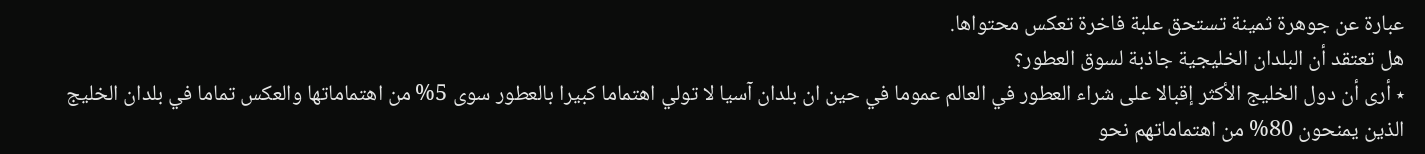عبارة عن جوهرة ثمينة تستحق علبة فاخرة تعكس محتواها.
هل تعتقد أن البلدان الخليجية جاذبة لسوق العطور؟
٭ أرى أن دول الخليج الأكثر إقبالا على شراء العطور في العالم عموما في حين ان بلدان آسيا لا تولي اهتماما كبيرا بالعطور سوى 5% من اهتماماتها والعكس تماما في بلدان الخليج الذين يمنحون 80% من اهتماماتهم نحو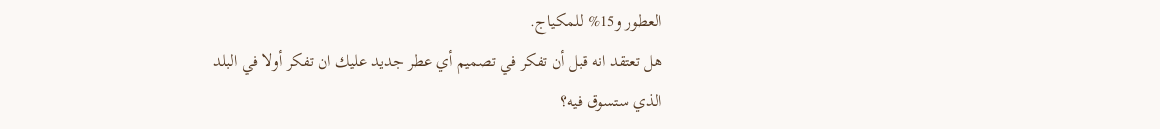العطور و15% للمكياج.
هل تعتقد انه قبل أن تفكر في تصميم أي عطر جديد عليك ان تفكر أولا في البلد الذي ستسوق فيه؟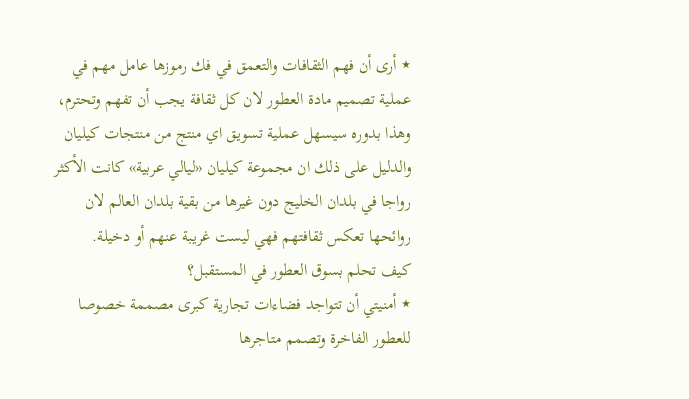٭ أرى أن فهم الثقافات والتعمق في فك رموزها عامل مهم في عملية تصميم مادة العطور لان كل ثقافة يجب أن تفهم وتحترم، وهذا بدوره سيسهل عملية تسويق اي منتج من منتجات كيليان والدليل على ذلك ان مجموعة كيليان «ليالي عربية» كانت الأكثر رواجا في بلدان الخليج دون غيرها من بقية بلدان العالم لان روائحها تعكس ثقافتهم فهي ليست غريبة عنهم أو دخيلة.
كيف تحلم بسوق العطور في المستقبل؟
٭ أمنيتي أن تتواجد فضاءات تجارية كبرى مصممة خصوصا للعطور الفاخرة وتصمم متاجرها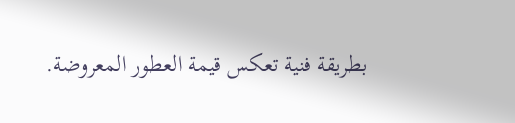بطريقة فنية تعكس قيمة العطور المعروضة.